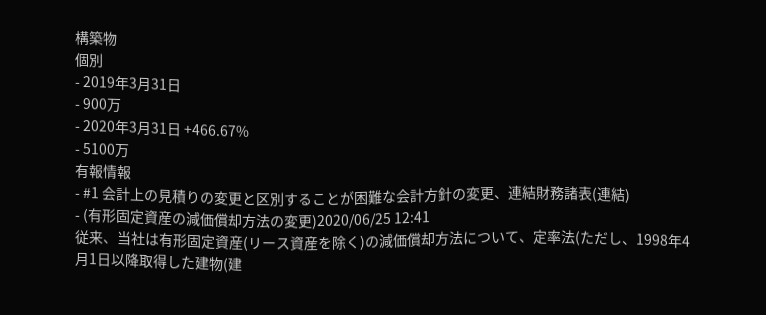構築物
個別
- 2019年3月31日
- 900万
- 2020年3月31日 +466.67%
- 5100万
有報情報
- #1 会計上の見積りの変更と区別することが困難な会計方針の変更、連結財務諸表(連結)
- (有形固定資産の減価償却方法の変更)2020/06/25 12:41
従来、当社は有形固定資産(リース資産を除く)の減価償却方法について、定率法(ただし、1998年4月1日以降取得した建物(建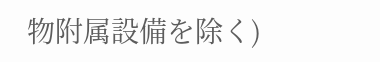物附属設備を除く)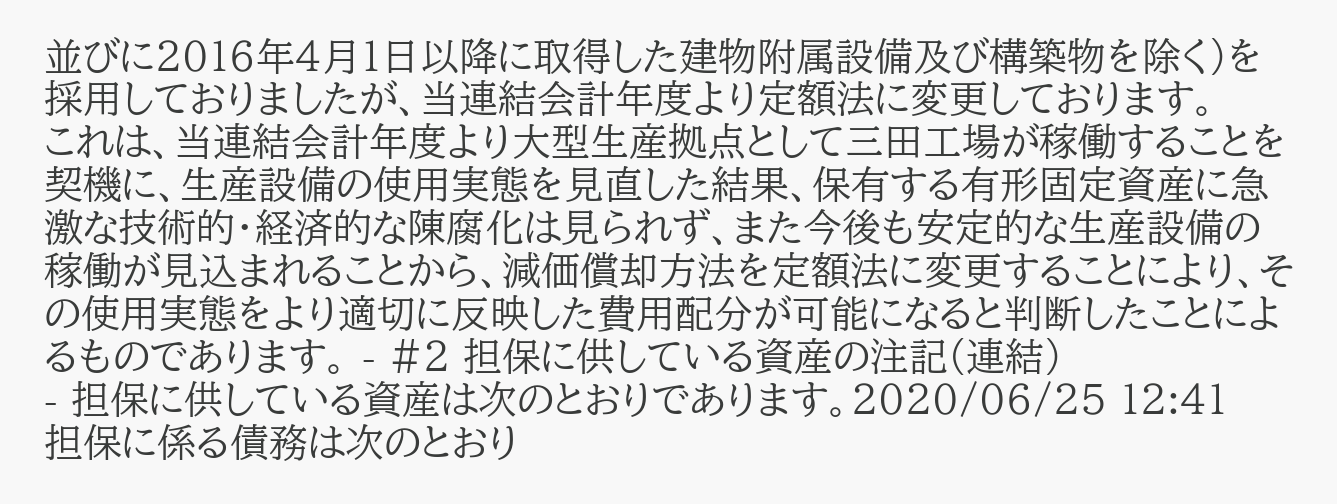並びに2016年4月1日以降に取得した建物附属設備及び構築物を除く)を採用しておりましたが、当連結会計年度より定額法に変更しております。
これは、当連結会計年度より大型生産拠点として三田工場が稼働することを契機に、生産設備の使用実態を見直した結果、保有する有形固定資産に急激な技術的・経済的な陳腐化は見られず、また今後も安定的な生産設備の稼働が見込まれることから、減価償却方法を定額法に変更することにより、その使用実態をより適切に反映した費用配分が可能になると判断したことによるものであります。 - #2 担保に供している資産の注記(連結)
- 担保に供している資産は次のとおりであります。2020/06/25 12:41
担保に係る債務は次のとおり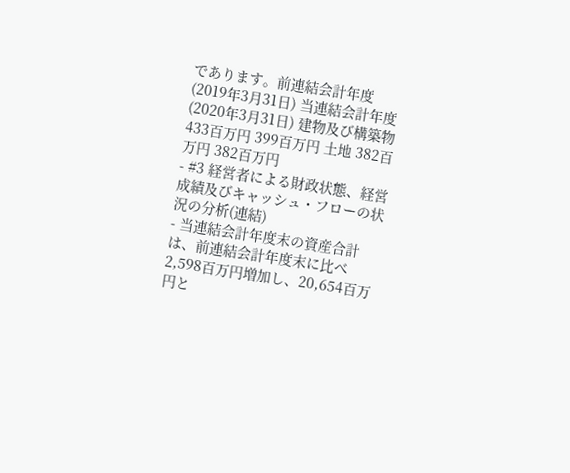であります。前連結会計年度(2019年3月31日) 当連結会計年度(2020年3月31日) 建物及び構築物 433百万円 399百万円 土地 382百万円 382百万円
- #3 経営者による財政状態、経営成績及びキャッシュ・フローの状況の分析(連結)
- 当連結会計年度末の資産合計は、前連結会計年度末に比べ2,598百万円増加し、20,654百万円と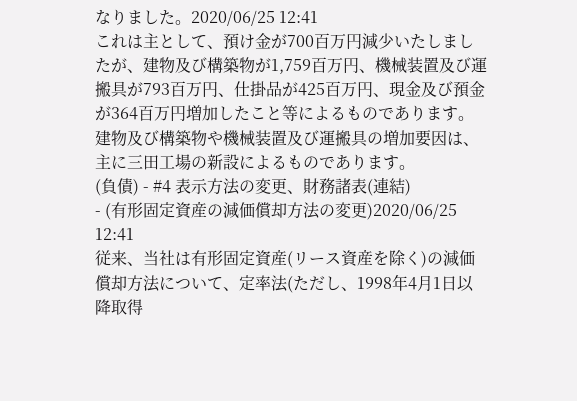なりました。2020/06/25 12:41
これは主として、預け金が700百万円減少いたしましたが、建物及び構築物が1,759百万円、機械装置及び運搬具が793百万円、仕掛品が425百万円、現金及び預金が364百万円増加したこと等によるものであります。建物及び構築物や機械装置及び運搬具の増加要因は、主に三田工場の新設によるものであります。
(負債) - #4 表示方法の変更、財務諸表(連結)
- (有形固定資産の減価償却方法の変更)2020/06/25 12:41
従来、当社は有形固定資産(リース資産を除く)の減価償却方法について、定率法(ただし、1998年4月1日以降取得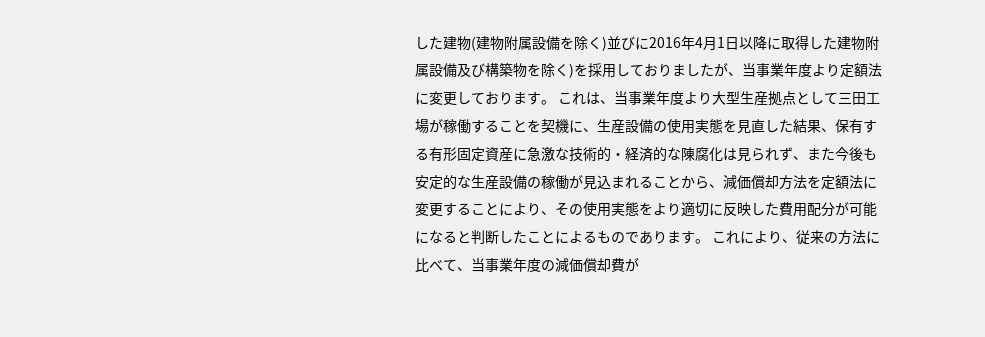した建物(建物附属設備を除く)並びに2016年4月1日以降に取得した建物附属設備及び構築物を除く)を採用しておりましたが、当事業年度より定額法に変更しております。 これは、当事業年度より大型生産拠点として三田工場が稼働することを契機に、生産設備の使用実態を見直した結果、保有する有形固定資産に急激な技術的・経済的な陳腐化は見られず、また今後も安定的な生産設備の稼働が見込まれることから、減価償却方法を定額法に変更することにより、その使用実態をより適切に反映した費用配分が可能になると判断したことによるものであります。 これにより、従来の方法に比べて、当事業年度の減価償却費が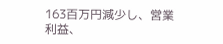163百万円減少し、営業利益、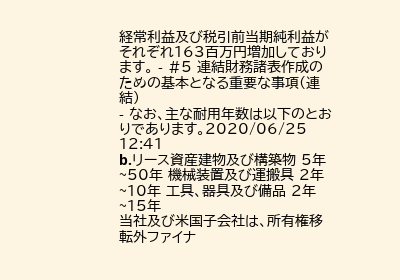経常利益及び税引前当期純利益がそれぞれ163百万円増加しております。 - #5 連結財務諸表作成のための基本となる重要な事項(連結)
- なお、主な耐用年数は以下のとおりであります。2020/06/25 12:41
b.リース資産建物及び構築物 5年~50年 機械装置及び運搬具 2年~10年 工具、器具及び備品 2年~15年
当社及び米国子会社は、所有権移転外ファイナ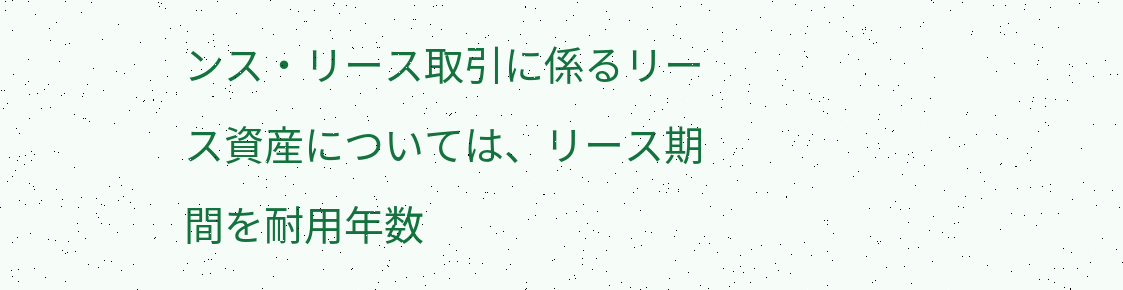ンス・リース取引に係るリース資産については、リース期間を耐用年数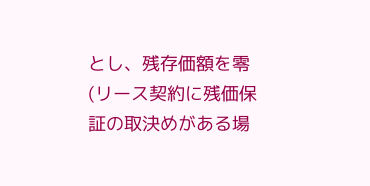とし、残存価額を零(リース契約に残価保証の取決めがある場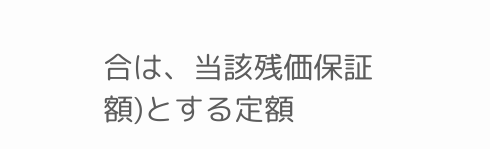合は、当該残価保証額)とする定額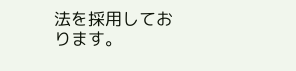法を採用しております。